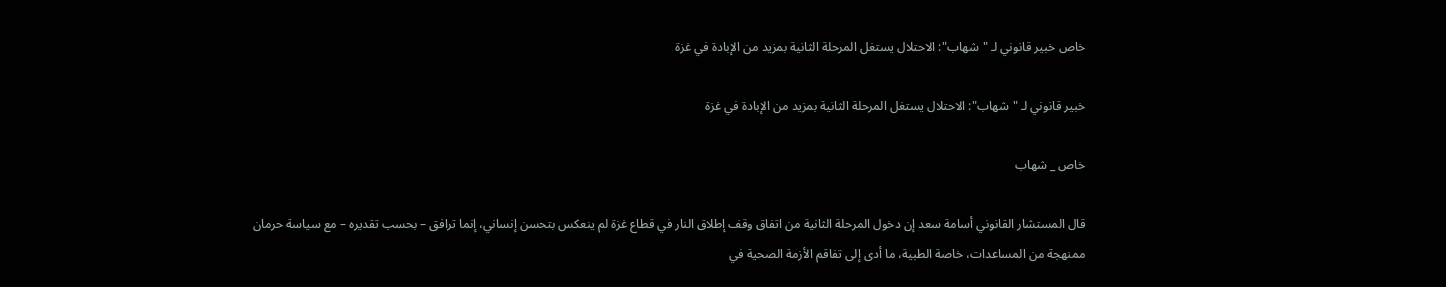خاص خبير قانوني لـ "شهاب": الاحتلال يستغل المرحلة الثانية بمزيد من الإبادة في غزة

خبير قانوني لـ "شهاب": الاحتلال يستغل المرحلة الثانية بمزيد من الإبادة في غزة

خاص _ شهاب

قال المستشار القانوني أسامة سعد إن دخول المرحلة الثانية من اتفاق وقف إطلاق النار في قطاع غزة لم ينعكس بتحسن إنساني، إنما ترافق – بحسب تقديره – مع سياسة حرمان ممنهجة من المساعدات، خاصة الطبية، ما أدى إلى تفاقم الأزمة الصحية في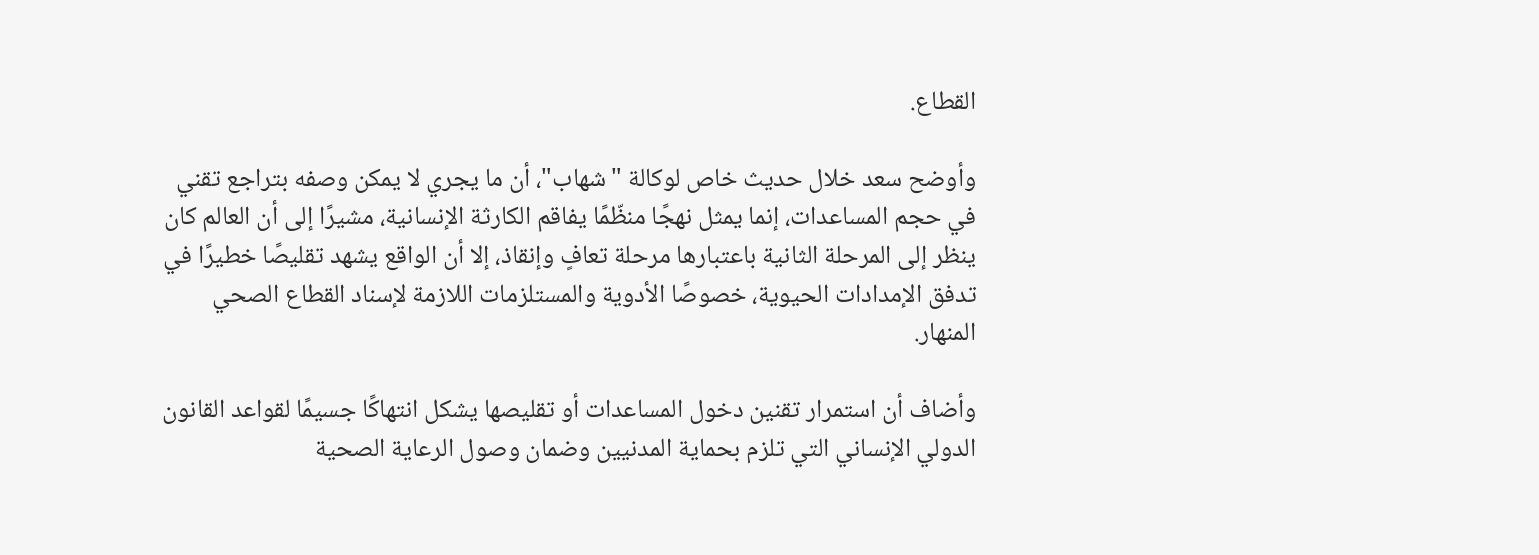القطاع.

وأوضح سعد خلال حديث خاص لوكالة "شهاب"، أن ما يجري لا يمكن وصفه بتراجع تقني في حجم المساعدات، إنما يمثل نهجًا منظّمًا يفاقم الكارثة الإنسانية، مشيرًا إلى أن العالم كان ينظر إلى المرحلة الثانية باعتبارها مرحلة تعافٍ وإنقاذ، إلا أن الواقع يشهد تقليصًا خطيرًا في تدفق الإمدادات الحيوية، خصوصًا الأدوية والمستلزمات اللازمة لإسناد القطاع الصحي المنهار.

وأضاف أن استمرار تقنين دخول المساعدات أو تقليصها يشكل انتهاكًا جسيمًا لقواعد القانون الدولي الإنساني التي تلزم بحماية المدنيين وضمان وصول الرعاية الصحية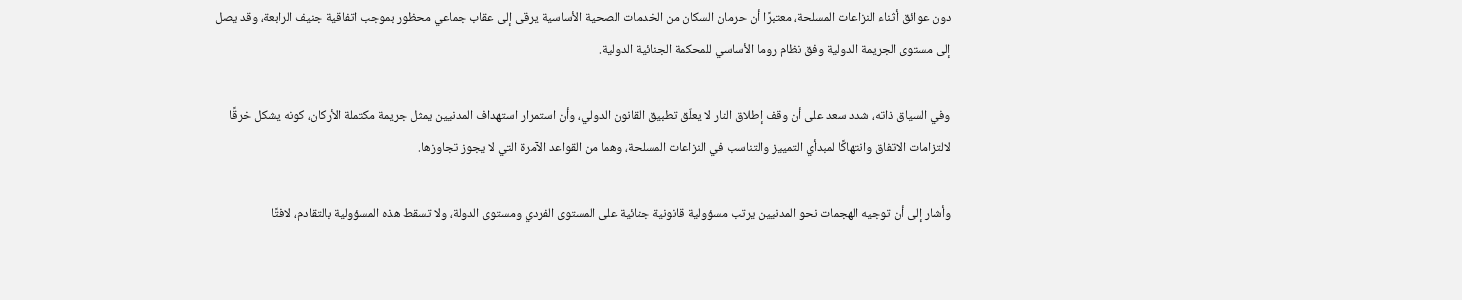دون عوائق أثناء النزاعات المسلحة، معتبرًا أن حرمان السكان من الخدمات الصحية الأساسية يرقى إلى عقاب جماعي محظور بموجب اتفاقية جنيف الرابعة، وقد يصل إلى مستوى الجريمة الدولية وفق نظام روما الأساسي للمحكمة الجنائية الدولية.

وفي السياق ذاته، شدد سعد على أن وقف إطلاق النار لا يعلّق تطبيق القانون الدولي، وأن استمرار استهداف المدنيين يمثل جريمة مكتملة الأركان، كونه يشكل خرقًا لالتزامات الاتفاق وانتهاكًا لمبدأي التمييز والتناسب في النزاعات المسلحة، وهما من القواعد الآمرة التي لا يجوز تجاوزها.

وأشار إلى أن توجيه الهجمات نحو المدنيين يرتب مسؤولية قانونية جنائية على المستوى الفردي ومستوى الدولة، ولا تسقط هذه المسؤولية بالتقادم، لافتًا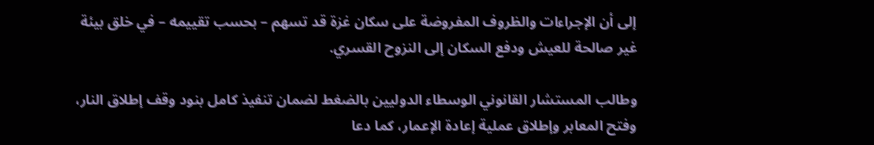إلى أن الإجراءات والظروف المفروضة على سكان غزة قد تسهم – بحسب تقييمه – في خلق بيئة غير صالحة للعيش ودفع السكان إلى النزوح القسري.

وطالب المستشار القانوني الوسطاء الدوليين بالضغط لضمان تنفيذ كامل بنود وقف إطلاق النار، وفتح المعابر وإطلاق عملية إعادة الإعمار، كما دعا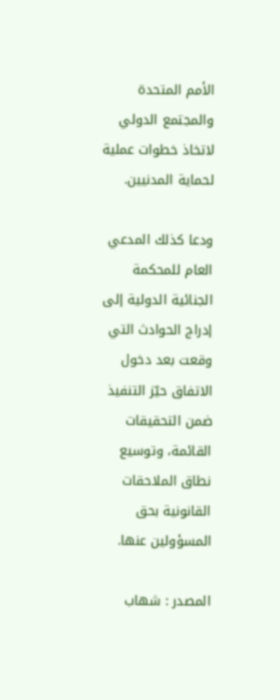الأمم المتحدة والمجتمع الدولي لاتخاذ خطوات عملية لحماية المدنيين.

ودعا كذلك المدعي العام للمحكمة الجنائية الدولية إلى إدراج الحوادث التي وقعت بعد دخول الاتفاق حيّز التنفيذ ضمن التحقيقات القائمة، وتوسيع نطاق الملاحقات القانونية بحق المسؤولين عنها.

المصدر : شهاب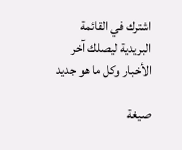اشترك في القائمة البريدية ليصلك آخر الأخبار وكل ما هو جديد

صيغة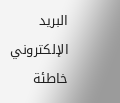البريد الإلكتروني خاطئة